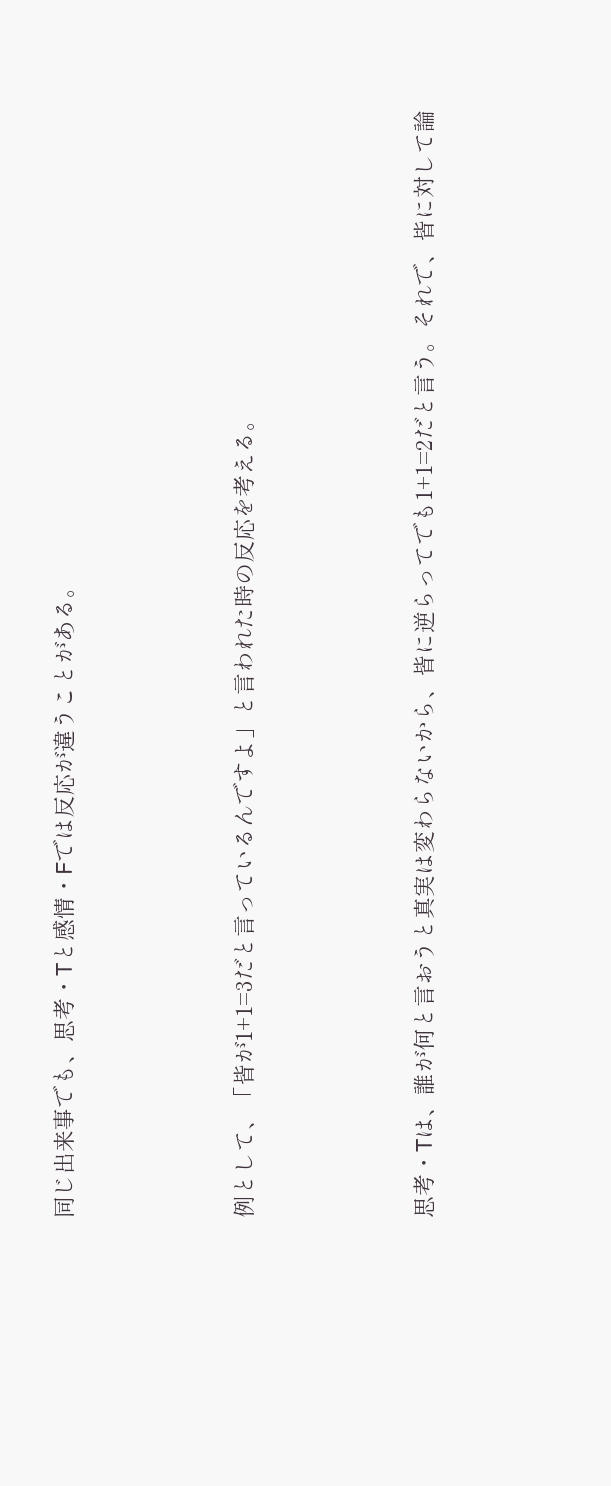同じ出来事でも、思考・Tと感情・Fでは反応が違うことがある。



例として、「皆が1+1=3だと言っているんですよ」と言われた時の反応を考える。



思考・Tは、誰が何と言おうと真実は変わらないから、皆に逆らってでも1+1=2だと言う。それで、皆に対して論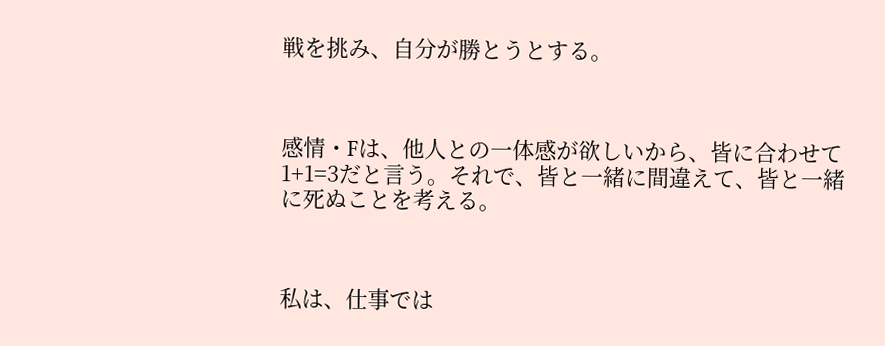戦を挑み、自分が勝とうとする。



感情・Fは、他人との一体感が欲しいから、皆に合わせて1+1=3だと言う。それで、皆と一緒に間違えて、皆と一緒に死ぬことを考える。



私は、仕事では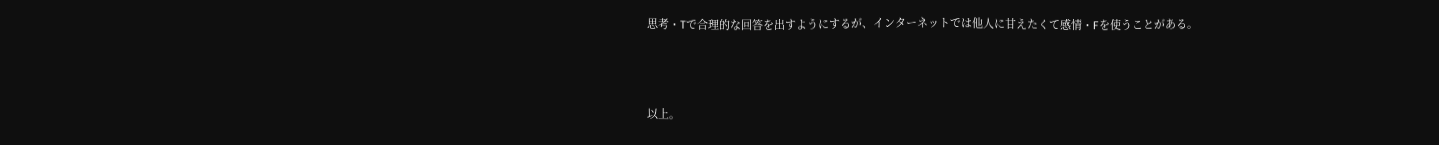思考・Tで合理的な回答を出すようにするが、インターネットでは他人に甘えたくて感情・Fを使うことがある。



以上。